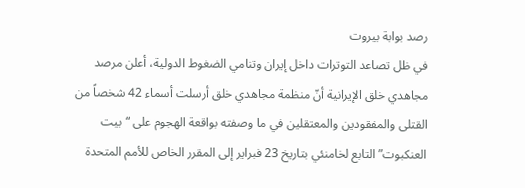رصد بوابة بيروت
في ظل تصاعد التوترات داخل إيران وتنامي الضغوط الدولية، أعلن مرصد مجاهدي خلق الإيرانية أنّ منظمة مجاهدي خلق أرسلت أسماء 42 شخصاً من القتلى والمفقودين والمعتقلين في ما وصفته بواقعة الهجوم على “بيت العنكبوت” التابع لخامنئي بتاريخ 23 فبراير إلى المقرر الخاص للأمم المتحدة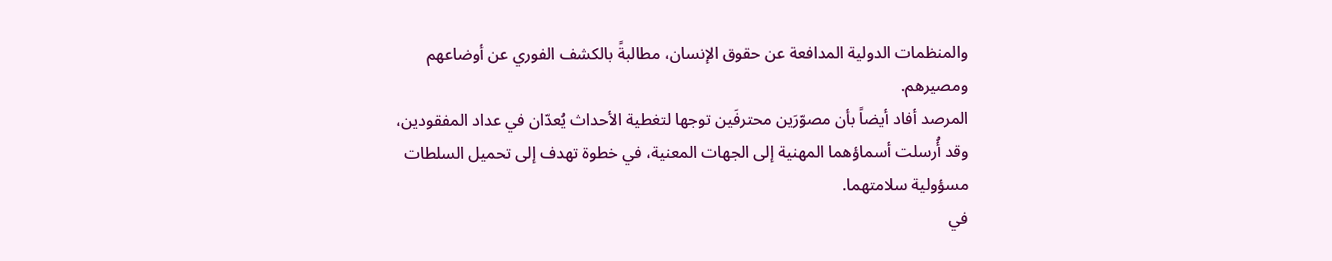والمنظمات الدولية المدافعة عن حقوق الإنسان، مطالبةً بالكشف الفوري عن أوضاعهم ومصيرهم.
المرصد أفاد أيضاً بأن مصوّرَين محترفَين توجها لتغطية الأحداث يُعدّان في عداد المفقودين، وقد أُرسلت أسماؤهما المهنية إلى الجهات المعنية، في خطوة تهدف إلى تحميل السلطات مسؤولية سلامتهما.
في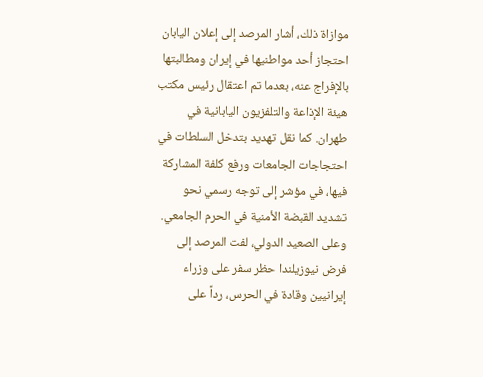موازاة ذلك، أشار المرصد إلى إعلان اليابان احتجاز أحد مواطنيها في إيران ومطالبتها بالإفراج عنه، بعدما تم اعتقال رئيس مكتب هيئة الإذاعة والتلفزيون اليابانية في طهران. كما نقل تهديد بتدخل السلطات في احتجاجات الجامعات ورفع كلفة المشاركة فيها، في مؤشر إلى توجه رسمي نحو تشديد القبضة الأمنية في الحرم الجامعي.
وعلى الصعيد الدولي، لفت المرصد إلى فرض نيوزيلندا حظر سفر على وزراء إيرانيين وقادة في الحرس، رداً على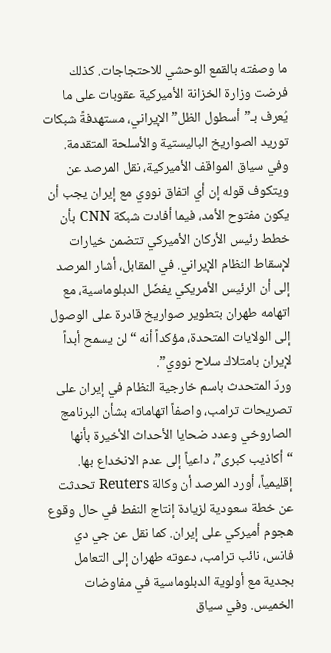ما وصفته بالقمع الوحشي للاحتجاجات. كذلك فرضت وزارة الخزانة الأميركية عقوبات على ما يُعرف بـ”أسطول الظل” الإيراني، مستهدفةً شبكات توريد الصواريخ الباليستية والأسلحة المتقدمة.
وفي سياق المواقف الأميركية، نقل المرصد عن ويتكوف قوله إن أي اتفاق نووي مع إيران يجب أن يكون مفتوح الأمد، فيما أفادت شبكة CNN بأن خطط رئيس الأركان الأميركي تتضمن خيارات لإسقاط النظام الإيراني. في المقابل، أشار المرصد إلى أن الرئيس الأمريكي يفضّل الدبلوماسية، مع اتهامه طهران بتطوير صواريخ قادرة على الوصول إلى الولايات المتحدة، مؤكداً أنه “لن يسمح أبداً لإيران بامتلاك سلاح نووي”.
وردّ المتحدث باسم خارجية النظام في إيران على تصريحات ترامب، واصفاً اتهاماته بشأن البرنامج الصاروخي وعدد ضحايا الأحداث الأخيرة بأنها “أكاذيب كبرى”، داعياً إلى عدم الانخداع بها.
إقليمياً، أورد المرصد أن وكالة Reuters تحدثت عن خطة سعودية لزيادة إنتاج النفط في حال وقوع هجوم أميركي على إيران. كما نقل عن جي دي فانس، نائب ترامب، دعوته طهران إلى التعامل بجدية مع أولوية الدبلوماسية في مفاوضات الخميس. وفي سياق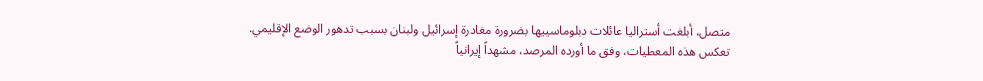متصل، أبلغت أستراليا عائلات دبلوماسييها بضرورة مغادرة إسرائيل ولبنان بسبب تدهور الوضع الإقليمي.
تعكس هذه المعطيات، وفق ما أورده المرصد، مشهداً إيرانياً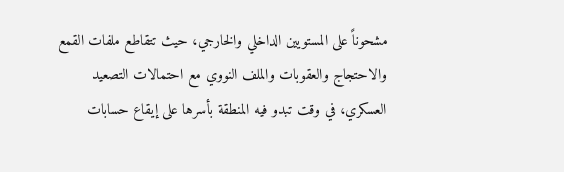مشحوناً على المستويين الداخلي والخارجي، حيث تتقاطع ملفات القمع والاحتجاج والعقوبات والملف النووي مع احتمالات التصعيد العسكري، في وقت تبدو فيه المنطقة بأسرها على إيقاع حسابات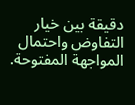دقيقة بين خيار التفاوض واحتمال المواجهة المفتوحة.